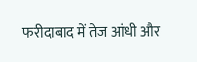फरीदाबाद में तेज आंधी और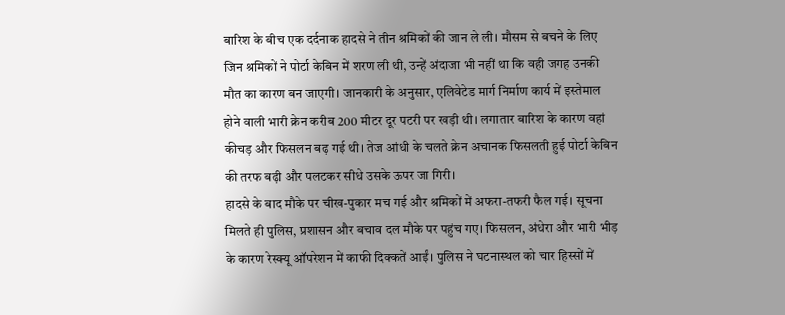बारिश के बीच एक दर्दनाक हादसे ने तीन श्रमिकों की जान ले ली। मौसम से बचने के लिए जिन श्रमिकों ने पोर्टा केबिन में शरण ली थी, उन्हें अंदाजा भी नहीं था कि वही जगह उनकी मौत का कारण बन जाएगी। जानकारी के अनुसार, एलिवेटेड मार्ग निर्माण कार्य में इस्तेमाल होने वाली भारी क्रेन करीब 200 मीटर दूर पटरी पर खड़ी थी। लगातार बारिश के कारण वहां कीचड़ और फिसलन बढ़ गई थी। तेज आंधी के चलते क्रेन अचानक फिसलती हुई पोर्टा केबिन की तरफ बढ़ी और पलटकर सीधे उसके ऊपर जा गिरी।
हादसे के बाद मौके पर चीख-पुकार मच गई और श्रमिकों में अफरा-तफरी फैल गई। सूचना मिलते ही पुलिस, प्रशासन और बचाव दल मौके पर पहुंच गए। फिसलन, अंधेरा और भारी भीड़ के कारण रेस्क्यू ऑपरेशन में काफी दिक्कतें आईं। पुलिस ने घटनास्थल को चार हिस्सों में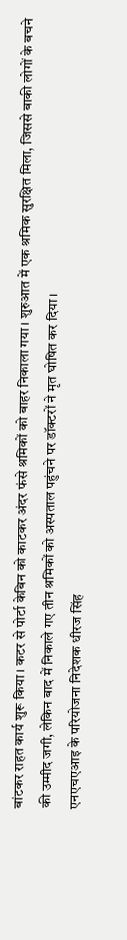बांटकर राहत कार्य शुरू किया। कटर से पोर्टा केबिन को काटकर अंदर फंसे श्रमिकों को बाहर निकाला गया। शुरुआत में एक श्रमिक सुरक्षित मिला, जिससे बाकी लोगों के बचने की उम्मीद जगी, लेकिन बाद में निकाले गए तीन श्रमिकों को अस्पताल पहुंचने पर डॉक्टरों ने मृत घोषित कर दिया।
एनएचएआइ के परियोजना निदेशक धीरज सिंह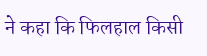ने कहा कि फिलहाल किसी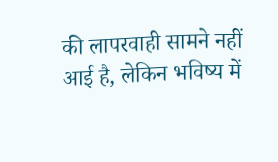की लापरवाही सामने नहीं आई है, लेकिन भविष्य में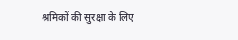श्रमिकों की सुरक्षा के लिए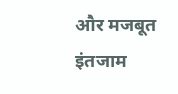और मजबूत इंतजाम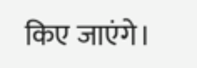किए जाएंगे।